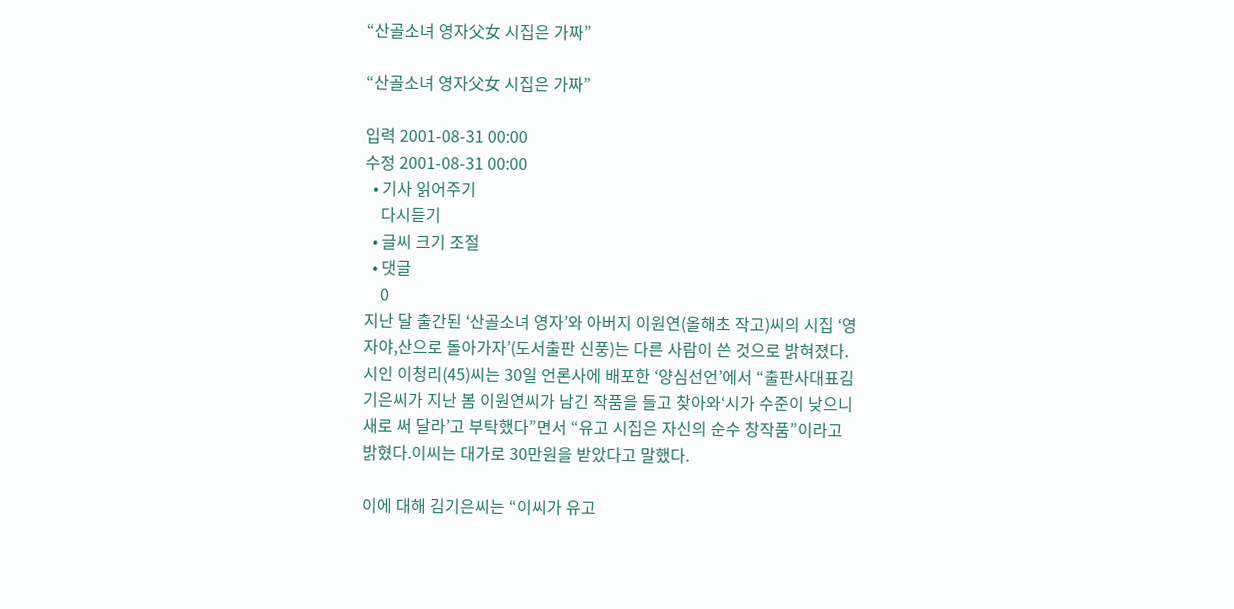“산골소녀 영자父女 시집은 가짜”

“산골소녀 영자父女 시집은 가짜”

입력 2001-08-31 00:00
수정 2001-08-31 00:00
  • 기사 읽어주기
    다시듣기
  • 글씨 크기 조절
  • 댓글
    0
지난 달 출간된 ‘산골소녀 영자’와 아버지 이원연(올해초 작고)씨의 시집 ‘영자야,산으로 돌아가자’(도서출판 신풍)는 다른 사람이 쓴 것으로 밝혀졌다.시인 이청리(45)씨는 30일 언론사에 배포한 ‘양심선언’에서 “출판사대표김기은씨가 지난 봄 이원연씨가 남긴 작품을 들고 찾아와‘시가 수준이 낮으니 새로 써 달라’고 부탁했다”면서 “유고 시집은 자신의 순수 창작품”이라고 밝혔다.이씨는 대가로 30만원을 받았다고 말했다.

이에 대해 김기은씨는 “이씨가 유고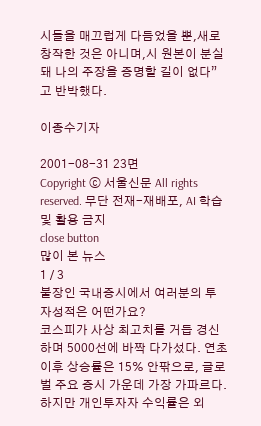시들을 매끄럽게 다듬었을 뿐,새로 창작한 것은 아니며,시 원본이 분실돼 나의 주장을 증명할 길이 없다”고 반박했다.

이종수기자

2001-08-31 23면
Copyright ⓒ 서울신문 All rights reserved. 무단 전재-재배포, AI 학습 및 활용 금지
close button
많이 본 뉴스
1 / 3
불장인 국내증시에서 여러분의 투자성적은 어떤가요?
코스피가 사상 최고치를 거듭 경신하며 5000선에 바짝 다가섰다. 연초 이후 상승률은 15% 안팎으로, 글로벌 주요 증시 가운데 가장 가파르다. 하지만 개인투자자 수익률은 외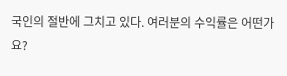국인의 절반에 그치고 있다. 여러분의 수익률은 어떤가요?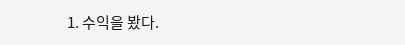1. 수익을 봤다.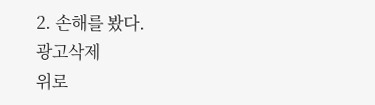2. 손해를 봤다.
광고삭제
위로